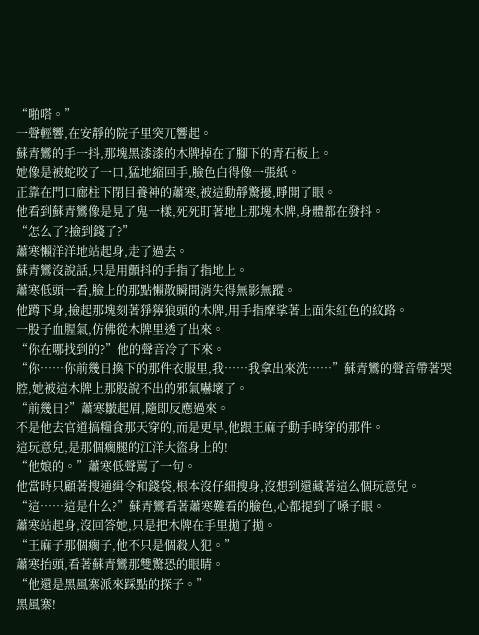“啪嗒。”
一聲輕響,在安靜的院子里突兀響起。
蘇青鸞的手一抖,那塊黑漆漆的木牌掉在了腳下的青石板上。
她像是被蛇咬了一口,猛地縮回手,臉色白得像一張紙。
正靠在門口廊柱下閉目養神的蕭寒,被這動靜驚擾,睜開了眼。
他看到蘇青鸞像是見了鬼一樣,死死盯著地上那塊木牌,身體都在發抖。
“怎么了?撿到錢了?”
蕭寒懶洋洋地站起身,走了過去。
蘇青鸞沒說話,只是用顫抖的手指了指地上。
蕭寒低頭一看,臉上的那點懶散瞬間消失得無影無蹤。
他蹲下身,撿起那塊刻著猙獰狼頭的木牌,用手指摩挲著上面朱紅色的紋路。
一股子血腥氣,仿佛從木牌里透了出來。
“你在哪找到的?”他的聲音冷了下來。
“你……你前幾日換下的那件衣服里,我……我拿出來洗……”蘇青鸞的聲音帶著哭腔,她被這木牌上那股說不出的邪氣嚇壞了。
“前幾日?”蕭寒皺起眉,隨即反應過來。
不是他去官道搞糧食那天穿的,而是更早,他跟王麻子動手時穿的那件。
這玩意兒,是那個瘸腿的江洋大盜身上的!
“他娘的。”蕭寒低聲罵了一句。
他當時只顧著搜通緝令和錢袋,根本沒仔細搜身,沒想到還藏著這么個玩意兒。
“這……這是什么?”蘇青鸞看著蕭寒難看的臉色,心都提到了嗓子眼。
蕭寒站起身,沒回答她,只是把木牌在手里拋了拋。
“王麻子那個瘸子,他不只是個殺人犯。”
蕭寒抬頭,看著蘇青鸞那雙驚恐的眼睛。
“他還是黑風寨派來踩點的探子。”
黑風寨!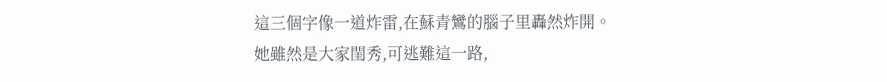這三個字像一道炸雷,在蘇青鸞的腦子里轟然炸開。
她雖然是大家閨秀,可逃難這一路,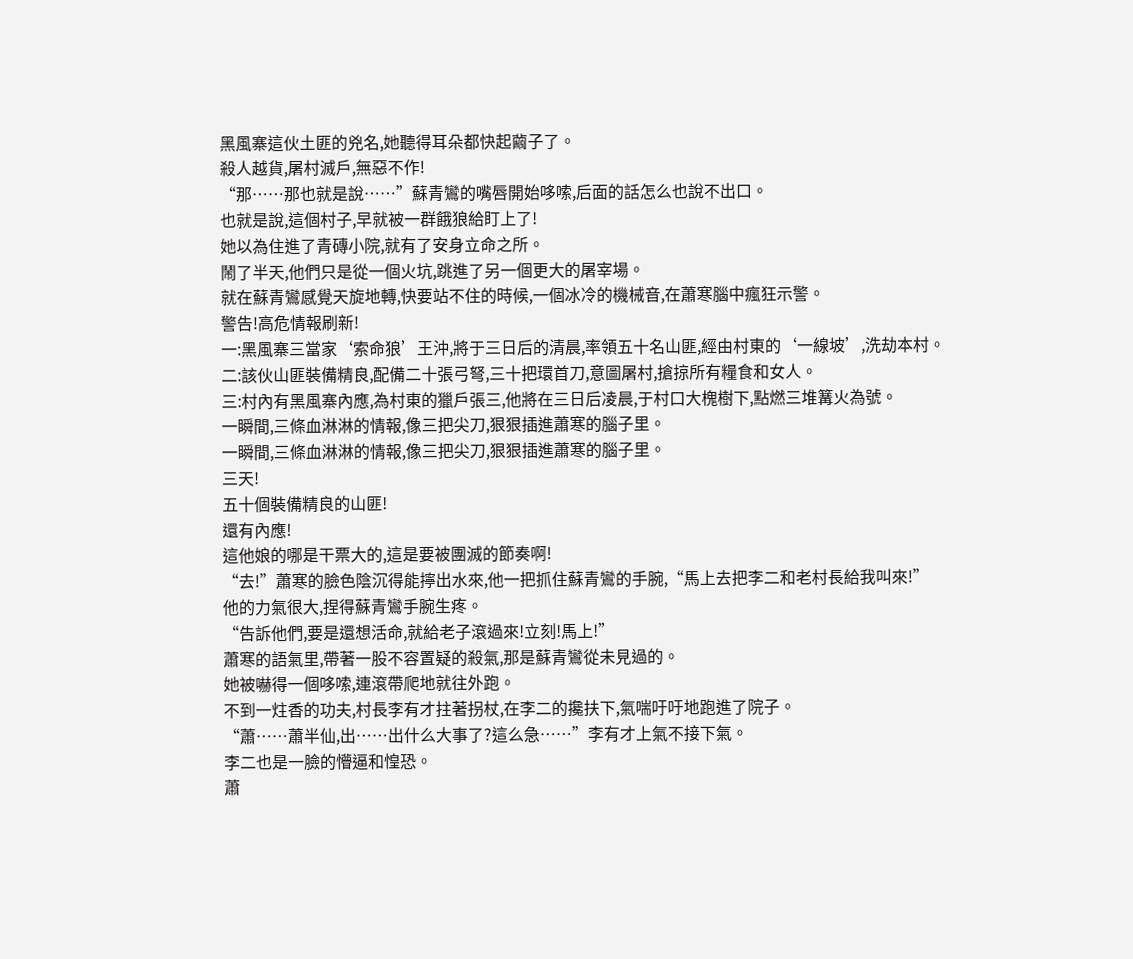黑風寨這伙土匪的兇名,她聽得耳朵都快起繭子了。
殺人越貨,屠村滅戶,無惡不作!
“那……那也就是說……”蘇青鸞的嘴唇開始哆嗦,后面的話怎么也說不出口。
也就是說,這個村子,早就被一群餓狼給盯上了!
她以為住進了青磚小院,就有了安身立命之所。
鬧了半天,他們只是從一個火坑,跳進了另一個更大的屠宰場。
就在蘇青鸞感覺天旋地轉,快要站不住的時候,一個冰冷的機械音,在蕭寒腦中瘋狂示警。
警告!高危情報刷新!
一:黑風寨三當家‘索命狼’王沖,將于三日后的清晨,率領五十名山匪,經由村東的‘一線坡’,洗劫本村。
二:該伙山匪裝備精良,配備二十張弓弩,三十把環首刀,意圖屠村,搶掠所有糧食和女人。
三:村內有黑風寨內應,為村東的獵戶張三,他將在三日后凌晨,于村口大槐樹下,點燃三堆篝火為號。
一瞬間,三條血淋淋的情報,像三把尖刀,狠狠插進蕭寒的腦子里。
一瞬間,三條血淋淋的情報,像三把尖刀,狠狠插進蕭寒的腦子里。
三天!
五十個裝備精良的山匪!
還有內應!
這他娘的哪是干票大的,這是要被團滅的節奏啊!
“去!”蕭寒的臉色陰沉得能擰出水來,他一把抓住蘇青鸞的手腕,“馬上去把李二和老村長給我叫來!”
他的力氣很大,捏得蘇青鸞手腕生疼。
“告訴他們,要是還想活命,就給老子滾過來!立刻!馬上!”
蕭寒的語氣里,帶著一股不容置疑的殺氣,那是蘇青鸞從未見過的。
她被嚇得一個哆嗦,連滾帶爬地就往外跑。
不到一炷香的功夫,村長李有才拄著拐杖,在李二的攙扶下,氣喘吁吁地跑進了院子。
“蕭……蕭半仙,出……出什么大事了?這么急……”李有才上氣不接下氣。
李二也是一臉的懵逼和惶恐。
蕭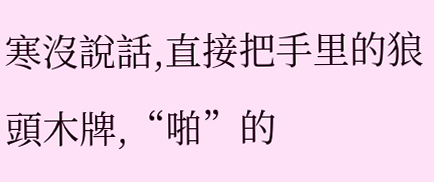寒沒說話,直接把手里的狼頭木牌,“啪”的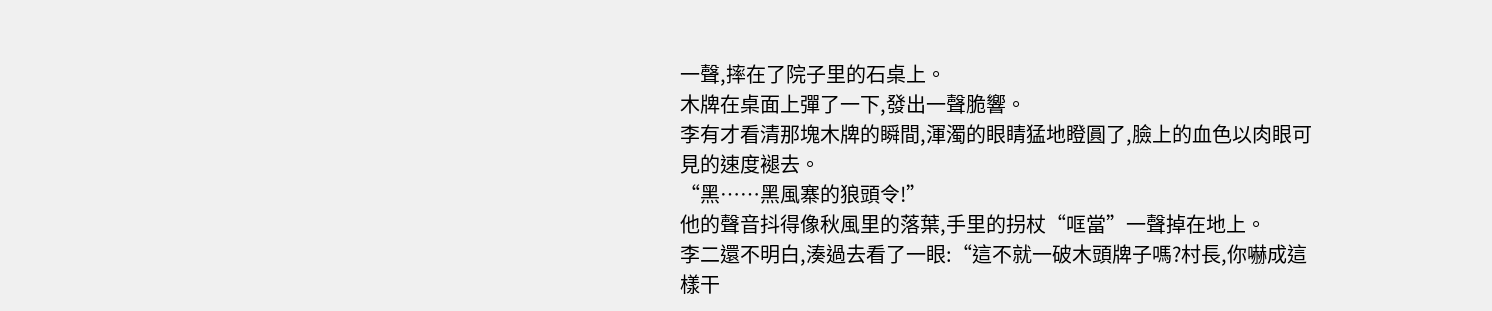一聲,摔在了院子里的石桌上。
木牌在桌面上彈了一下,發出一聲脆響。
李有才看清那塊木牌的瞬間,渾濁的眼睛猛地瞪圓了,臉上的血色以肉眼可見的速度褪去。
“黑……黑風寨的狼頭令!”
他的聲音抖得像秋風里的落葉,手里的拐杖“哐當”一聲掉在地上。
李二還不明白,湊過去看了一眼:“這不就一破木頭牌子嗎?村長,你嚇成這樣干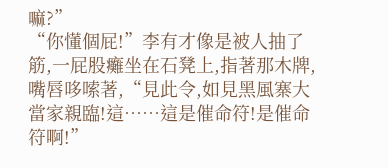嘛?”
“你懂個屁!”李有才像是被人抽了筋,一屁股癱坐在石凳上,指著那木牌,嘴唇哆嗦著,“見此令,如見黑風寨大當家親臨!這……這是催命符!是催命符啊!”